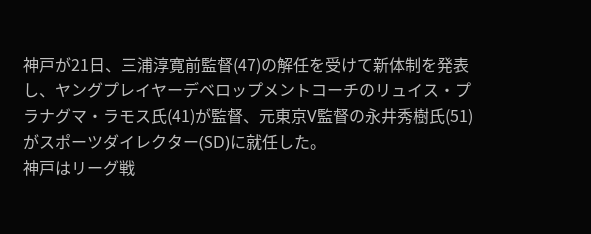神戸が21日、三浦淳寛前監督(47)の解任を受けて新体制を発表し、ヤングプレイヤーデベロップメントコーチのリュイス・プラナグマ・ラモス氏(41)が監督、元東京V監督の永井秀樹氏(51)がスポーツダイレクター(SD)に就任した。
神戸はリーグ戦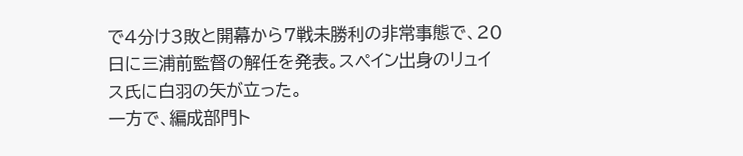で4分け3敗と開幕から7戦未勝利の非常事態で、20日に三浦前監督の解任を発表。スペイン出身のリュイス氏に白羽の矢が立った。
一方で、編成部門ト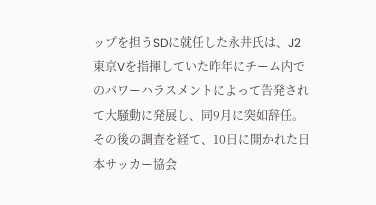ップを担うSDに就任した永井氏は、J2東京Vを指揮していた昨年にチーム内でのパワーハラスメントによって告発されて大騒動に発展し、同9月に突如辞任。その後の調査を経て、10日に開かれた日本サッカー協会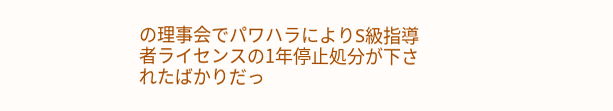の理事会でパワハラによりS級指導者ライセンスの1年停止処分が下されたばかりだっ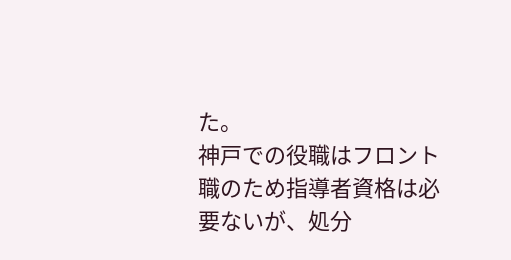た。
神戸での役職はフロント職のため指導者資格は必要ないが、処分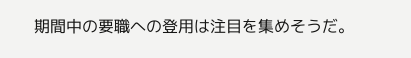期間中の要職への登用は注目を集めそうだ。